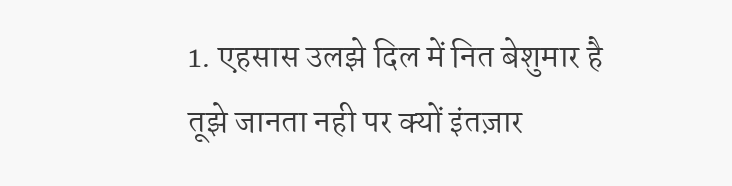1. एहसास उलझे दिल में नित बेशुमार है
तूझे जानता नही पर क्यों इंतज़ार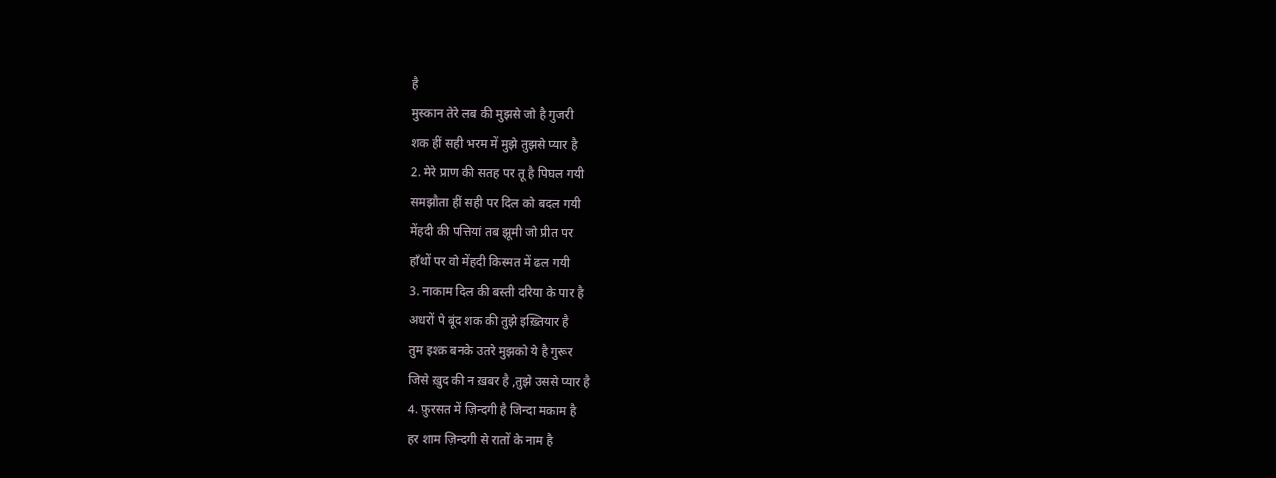है
मुस्कान तेरे लब की मुझसे जो है गुजरी
शक हीं सही भरम में मुझे तुझसे प्यार है
2. मेरे प्राण की सतह पर तू है पिघल गयी
समझौता हीं सही पर दिल को बदल गयी
मेंहदी की पत्तियां तब झूमी जो प्रीत पर
हाँथों पर वो मेंहदी किस्मत में ढल गयी
3. नाकाम दिल की बस्ती दरिया के पार है
अधरों पे बूंद शक की तुझे इख़्तियार है
तुम इश्क़ बनके उतरे मुझको ये है गुरूर
जिसे ख़ुद की न ख़बर है ,तुझे उससे प्यार है
4. फ़ुरसत में ज़िन्दगी है जिन्दा मकाम है
हर शाम ज़िन्दगी से रातों के नाम है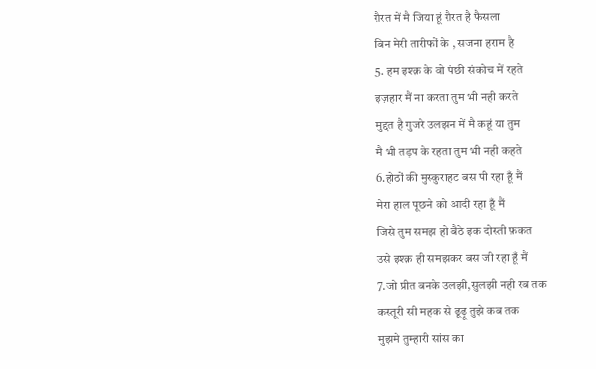ग़ैरत में मै जिया हूं ग़ैरत है फैसला
बिन मेरी तारीफों के , सजना हराम है
5. हम इश्क़ के वो पंछी संकोच में रहते
इज़हार मैं ना करता तुम भी नही करते
मुद्दत है गुजरे उलझन में मै कहूं या तुम
मै भी तड़प के रहता तुम भी नही कहते
6.होठों की मुस्कुराहट बस पी रहा हूँ मैं
मेरा हाल पूछने को आदी रहा हूँ मैं
जिसे तुम समझ हो बैठे इक दोस्ती फ़कत
उसे इश्क़ ही समझकर बस जी रहा हूँ मैं
7.जो प्रीत बनके उलझी,सुलझी नही रब तक
कस्तूरी सी महक से ढूढ़ू तुझे कब तक
मुझमे तुम्हारी सांस का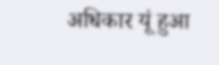अधिकार यूं हुआ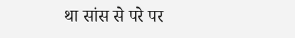था सांस से परे पर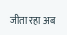जीता रहा अब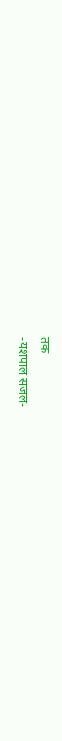तक
-यशपाल सजल-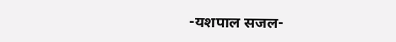-यशपाल सजल-